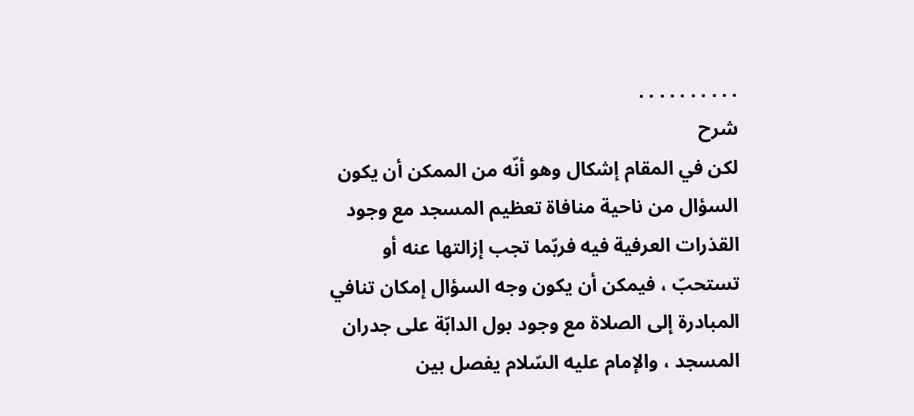. . . . . . . . . .
شرح
لكن في المقام إشكال وهو أنّه من الممكن أن يكون السؤال من ناحية منافاة تعظيم المسجد مع وجود القذرات العرفية فيه فربّما تجب إزالتها عنه أو تستحبّ ، فيمكن أن يكون وجه السؤال إمكان تنافي المبادرة إلى الصلاة مع وجود بول الدابّة على جدران المسجد ، والإمام عليه السّلام يفصل بين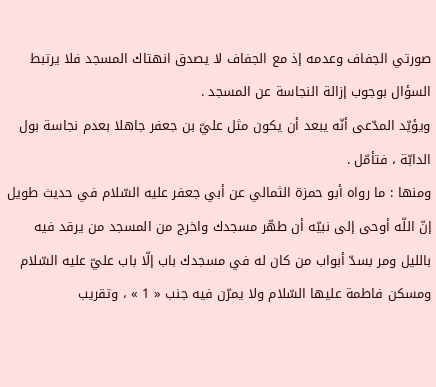صورتي الجفاف وعدمه إذ مع الجفاف لا يصدق انهتاك المسجد فلا يرتبط السؤال بوجوب إزالة النجاسة عن المسجد .
ويؤيّد المدّعى أنّه يبعد أن يكون مثل عليّ بن جعفر جاهلا بعدم نجاسة بول الدابّة ، فتأمّل .
ومنها : ما رواه أبو حمزة الثمالي عن أبي جعفر عليه السّلام في حديث طويل إنّ اللّه أوحى إلى نبيّه أن طهّر مسجدك واخرج من المسجد من يرقد فيه بالليل ومر بسدّ أبواب من كان له في مسجدك باب إلّا باب عليّ عليه السّلام ومسكن فاطمة عليها السّلام ولا يمرّن فيه جنب « 1 » ، وتقريب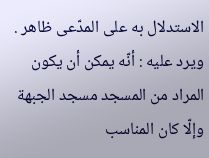الاستدلال به على المدّعى ظاهر .
ويرد عليه : أنّه يمكن أن يكون المراد من المسجد مسجد الجبهة وإلّا كان المناسب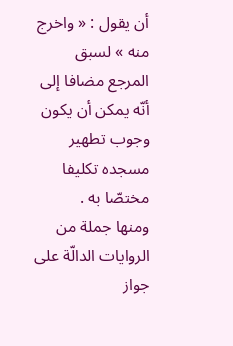أن يقول : « واخرج منه » لسبق المرجع مضافا إلى أنّه يمكن أن يكون وجوب تطهير مسجده تكليفا مختصّا به .
ومنها جملة من الروايات الدالّة على جواز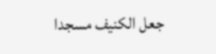جعل الكنيف مسجدا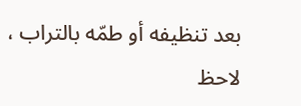بعد تنظيفه أو طمّه بالتراب ، لاحظ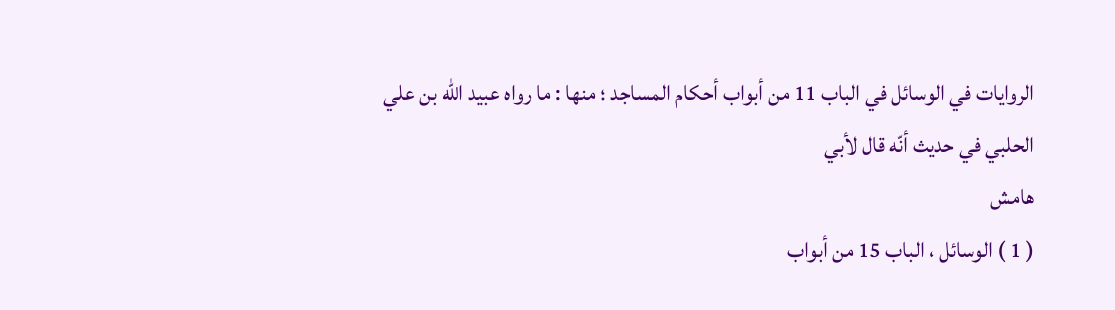الروايات في الوسائل في الباب 11 من أبواب أحكام المساجد ؛ منها : ما رواه عبيد اللّه بن علي الحلبي في حديث أنّه قال لأبي
هامش
( 1 ) الوسائل ، الباب 15 من أبواب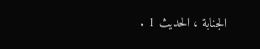الجنابة ، الحديث 1 .